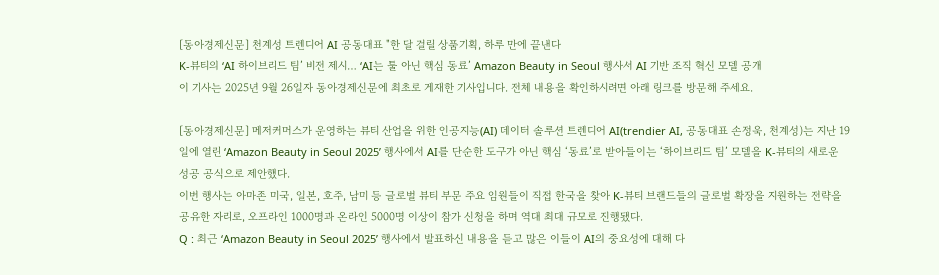[동아경제신문] 천계성 트렌디어 AI 공동대표 "한 달 걸릴 상품기획, 하루 만에 끝낸다
K-뷰티의 ‘AI 하이브리드 팀’ 비전 제시… ‘AI는 툴 아닌 핵심 동료’ Amazon Beauty in Seoul 행사서 AI 기반 조직 혁신 모델 공개
이 기사는 2025년 9월 26일자 동아경제신문에 최초로 게재한 기사입니다. 전체 내용을 확인하시려면 아래 링크를 방문해 주세요.

[동아경제신문] 메저커머스가 운영하는 뷰티 산업을 위한 인공지능(AI) 데이터 솔루션 트렌디어 AI(trendier AI, 공동대표 손정욱, 천계성)는 지난 19일에 열린 ‘Amazon Beauty in Seoul 2025’ 행사에서 AI를 단순한 도구가 아닌 핵심 ‘동료’로 받아들이는 ‘하이브리드 팀’ 모델을 K-뷰티의 새로운 성공 공식으로 제안했다.
이번 행사는 아마존 미국, 일본, 호주, 남미 등 글로벌 뷰티 부문 주요 임원들이 직접 한국을 찾아 K-뷰티 브랜드들의 글로벌 확장을 지원하는 전략을 공유한 자리로, 오프라인 1000명과 온라인 5000명 이상이 참가 신청을 하며 역대 최대 규모로 진행됐다.
Q : 최근 ‘Amazon Beauty in Seoul 2025’ 행사에서 발표하신 내용을 듣고 많은 이들이 AI의 중요성에 대해 다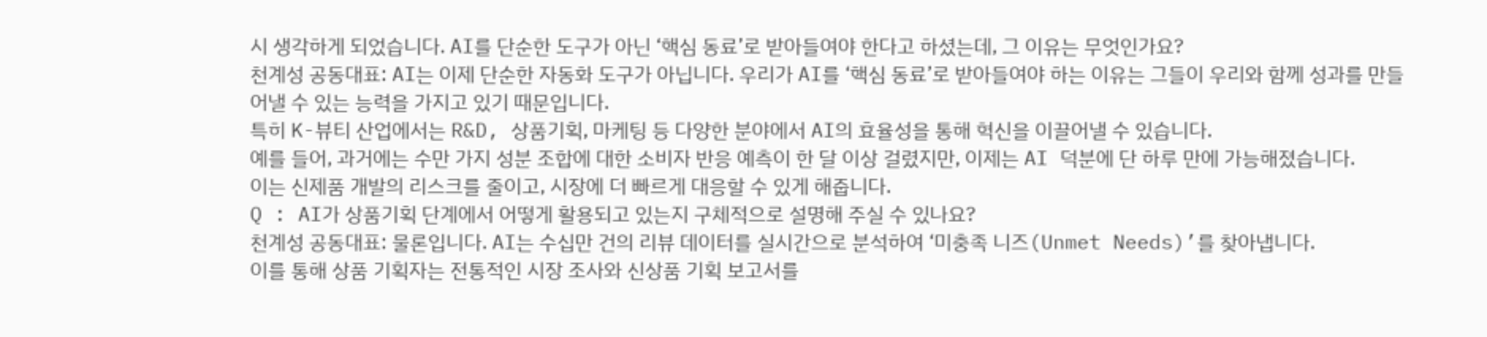시 생각하게 되었습니다. AI를 단순한 도구가 아닌 ‘핵심 동료’로 받아들여야 한다고 하셨는데, 그 이유는 무엇인가요?
천계성 공동대표: AI는 이제 단순한 자동화 도구가 아닙니다. 우리가 AI를 ‘핵심 동료’로 받아들여야 하는 이유는 그들이 우리와 함께 성과를 만들어낼 수 있는 능력을 가지고 있기 때문입니다.
특히 K-뷰티 산업에서는 R&D, 상품기획, 마케팅 등 다양한 분야에서 AI의 효율성을 통해 혁신을 이끌어낼 수 있습니다.
예를 들어, 과거에는 수만 가지 성분 조합에 대한 소비자 반응 예측이 한 달 이상 걸렸지만, 이제는 AI 덕분에 단 하루 만에 가능해졌습니다.
이는 신제품 개발의 리스크를 줄이고, 시장에 더 빠르게 대응할 수 있게 해줍니다.
Q : AI가 상품기획 단계에서 어떻게 활용되고 있는지 구체적으로 설명해 주실 수 있나요?
천계성 공동대표: 물론입니다. AI는 수십만 건의 리뷰 데이터를 실시간으로 분석하여 ‘미충족 니즈(Unmet Needs)’를 찾아냅니다.
이를 통해 상품 기획자는 전통적인 시장 조사와 신상품 기획 보고서를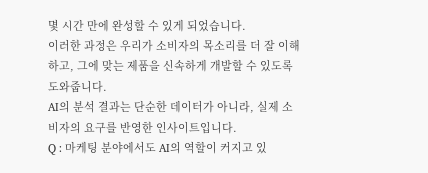몇 시간 만에 완성할 수 있게 되었습니다.
이러한 과정은 우리가 소비자의 목소리를 더 잘 이해하고, 그에 맞는 제품을 신속하게 개발할 수 있도록 도와줍니다.
AI의 분석 결과는 단순한 데이터가 아니라, 실제 소비자의 요구를 반영한 인사이트입니다.
Q : 마케팅 분야에서도 AI의 역할이 커지고 있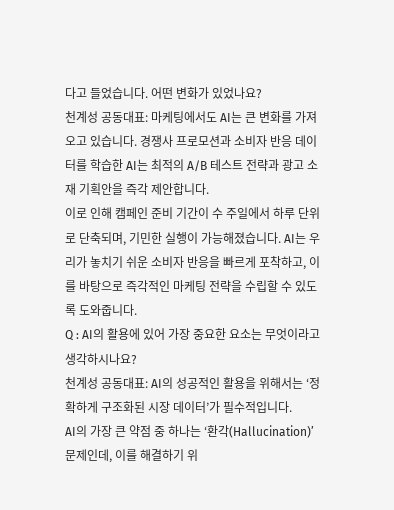다고 들었습니다. 어떤 변화가 있었나요?
천계성 공동대표: 마케팅에서도 AI는 큰 변화를 가져오고 있습니다. 경쟁사 프로모션과 소비자 반응 데이터를 학습한 AI는 최적의 A/B 테스트 전략과 광고 소재 기획안을 즉각 제안합니다.
이로 인해 캠페인 준비 기간이 수 주일에서 하루 단위로 단축되며, 기민한 실행이 가능해졌습니다. AI는 우리가 놓치기 쉬운 소비자 반응을 빠르게 포착하고, 이를 바탕으로 즉각적인 마케팅 전략을 수립할 수 있도록 도와줍니다.
Q : AI의 활용에 있어 가장 중요한 요소는 무엇이라고 생각하시나요?
천계성 공동대표: AI의 성공적인 활용을 위해서는 ‘정확하게 구조화된 시장 데이터’가 필수적입니다.
AI의 가장 큰 약점 중 하나는 ‘환각(Hallucination)’ 문제인데, 이를 해결하기 위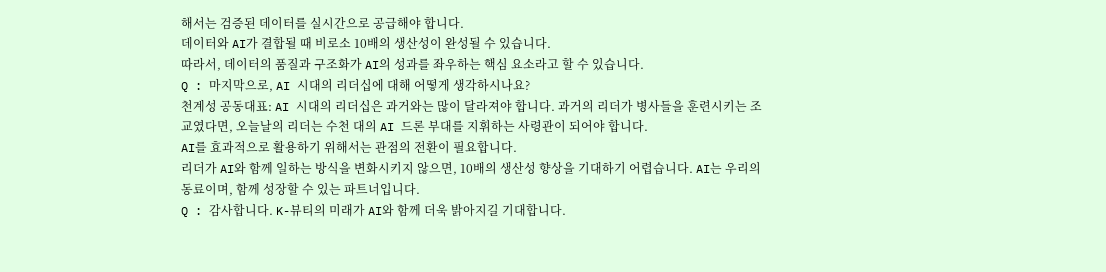해서는 검증된 데이터를 실시간으로 공급해야 합니다.
데이터와 AI가 결합될 때 비로소 10배의 생산성이 완성될 수 있습니다.
따라서, 데이터의 품질과 구조화가 AI의 성과를 좌우하는 핵심 요소라고 할 수 있습니다.
Q : 마지막으로, AI 시대의 리더십에 대해 어떻게 생각하시나요?
천계성 공동대표: AI 시대의 리더십은 과거와는 많이 달라져야 합니다. 과거의 리더가 병사들을 훈련시키는 조교였다면, 오늘날의 리더는 수천 대의 AI 드론 부대를 지휘하는 사령관이 되어야 합니다.
AI를 효과적으로 활용하기 위해서는 관점의 전환이 필요합니다.
리더가 AI와 함께 일하는 방식을 변화시키지 않으면, 10배의 생산성 향상을 기대하기 어렵습니다. AI는 우리의 동료이며, 함께 성장할 수 있는 파트너입니다.
Q : 감사합니다. K-뷰티의 미래가 AI와 함께 더욱 밝아지길 기대합니다.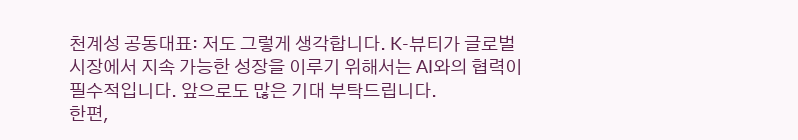천계성 공동대표: 저도 그렇게 생각합니다. K-뷰티가 글로벌 시장에서 지속 가능한 성장을 이루기 위해서는 AI와의 협력이 필수적입니다. 앞으로도 많은 기대 부탁드립니다.
한편,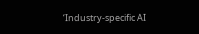‘Industry-specific AI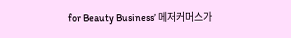for Beauty Business’ 메저커머스가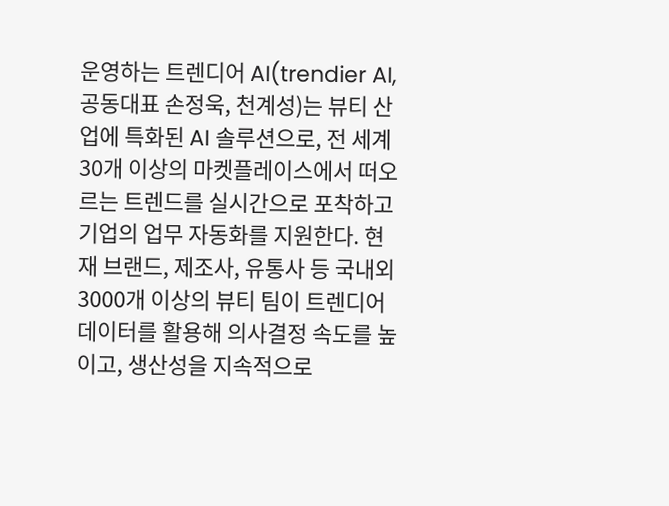운영하는 트렌디어 AI(trendier AI, 공동대표 손정욱, 천계성)는 뷰티 산업에 특화된 AI 솔루션으로, 전 세계 30개 이상의 마켓플레이스에서 떠오르는 트렌드를 실시간으로 포착하고 기업의 업무 자동화를 지원한다. 현재 브랜드, 제조사, 유통사 등 국내외 3000개 이상의 뷰티 팀이 트렌디어 데이터를 활용해 의사결정 속도를 높이고, 생산성을 지속적으로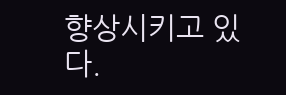향상시키고 있다.